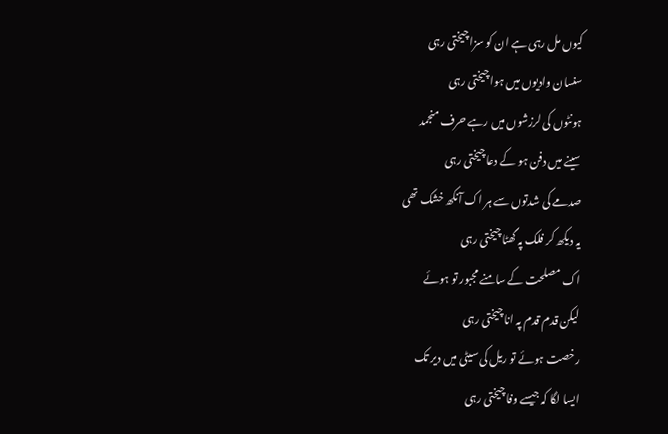کیوں مل رہی ہے ان کو سزا چیختی رہی
سنسان وادیوں میں ہوا چیختی رہی
ہونٹوں کی لرزشوں میں رہے حرف منجمد
سینے میں دفن ہو کے دعا چیختی رہی
صدمے کی شدتوں سے ہر اک آنکھ خشک تھی
یہ دیکھ کر فلک پہ گھٹا چیختی رہی
اک مصلحت کے سامنے مجبور تو ہوئے
لیکن قدم قدم پہ انا چیختی رہی
رخصت ہوئے تو ریل کی سیٹی میں دیر تک
ایسا لگا کہ جیسے وفا چیختی رہی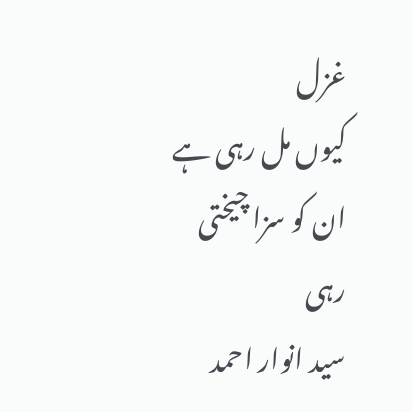غزل
کیوں مل رہی ہے ان کو سزا چیختی رہی
سید انوار احمد